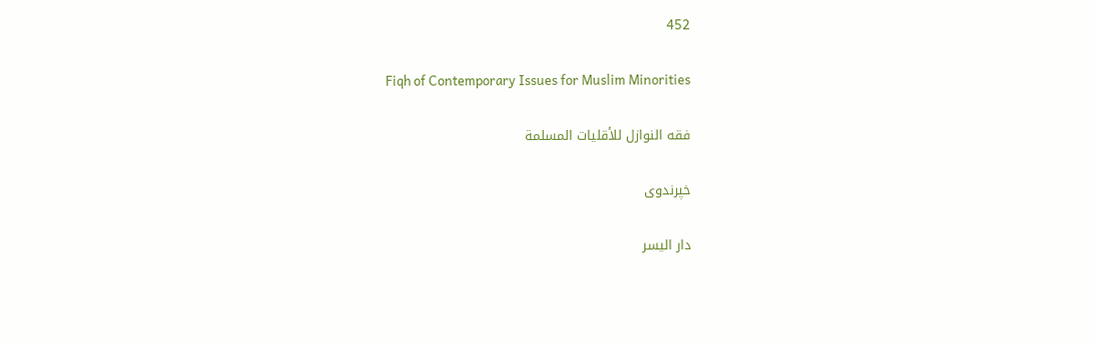452

Fiqh of Contemporary Issues for Muslim Minorities

فقه النوازل للأقليات المسلمة

خپرندوی

دار اليسر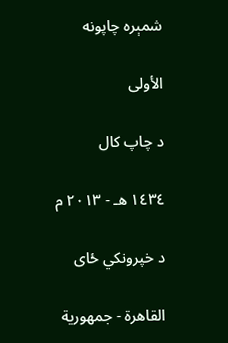شمېره چاپونه

الأولى

د چاپ کال

١٤٣٤ هـ - ٢٠١٣ م

د خپرونکي ځای

القاهرة - جمهورية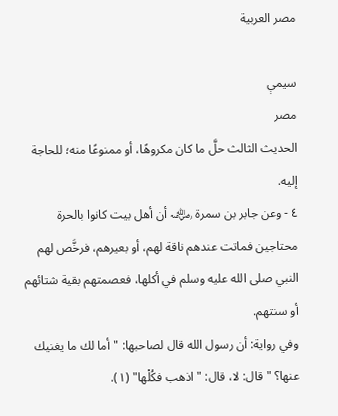مصر العربية

سیمې
مصر
الحديث الثالث حلَّ ما كان مكروهًا، أو ممنوعًا منه؛ للحاجة إليه.
٤ - وعن جابر بن سمرة ﵁ أن أهل بيت كانوا بالحرة محتاجين فماتت عندهم ناقة لهم، أو بعيرهم، فرخَّص لهم النبي صلى الله عليه وسلم في أكلها، فعصمتهم بقية شتائهم أو سنتهم.
وفي رواية: أن رسول الله قال لصاحبها: "أما لك ما يغنيك عنها؟ " قال: لا، قال: "اذهب فكُلْها" (١).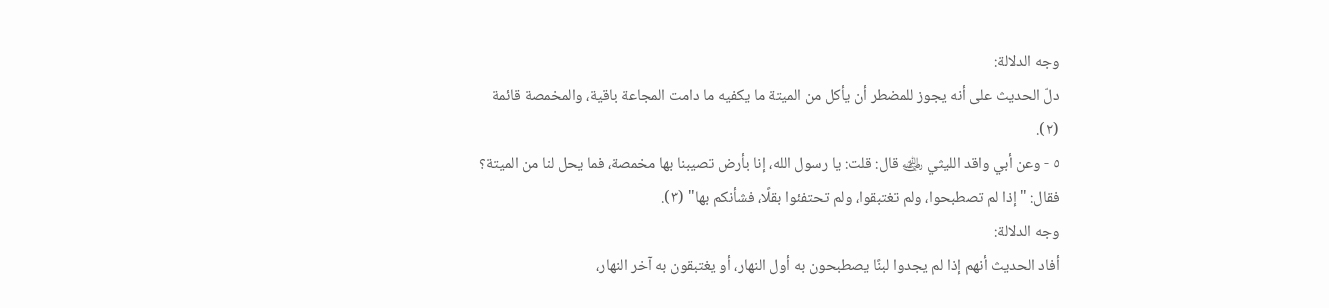وجه الدلالة:
دلّ الحديث على أنه يجوز للمضطر أن يأكل من الميتة ما يكفيه ما دامت المجاعة باقية، والمخمصة قائمة (٢).
٥ - وعن أبي واقد الليثي ﵁ قال: قلت: يا رسول الله، إنا بأرض تصيبنا بها مخمصة، فما يحل لنا من الميتة؟ فقال: "إذا لم تصطبحوا، ولم تغتبقوا، ولم تحتفئوا بقلًا، فشأنكم بها" (٣).
وجه الدلالة:
أفاد الحديث أنهم إذا لم يجدوا لبنًا يصطبحون به أول النهار، أو يغتبقون به آخر النهار،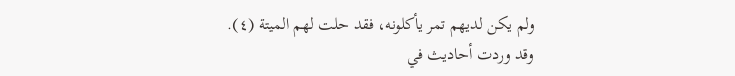ولم يكن لديهم تمر يأكلونه، فقد حلت لهم الميتة (٤).
وقد وردت أحاديث في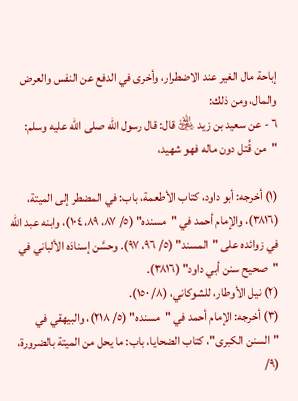إباحة مال الغير عند الاضطرار، وأخرى في الدفع عن النفس والعرض والمال، ومن ذلك:
٦ - عن سعيد بن زيد ﵁ قال: قال رسول الله صلى الله عليه وسلم: "من قُتل دون ماله فهو شهيد،

(١) أخرجه: أبو داود، كتاب الأطعمة، باب: في المضطر إلى الميتة، (٣٨١٦)، والإمام أحمد في "مسنده" (٥/ ٨٧، ٨٩، ١٠٤)، وابنه عبد الله في زوائده على "المسند" (٥/ ٩٦، ٩٧). وحسَّن إسنادَه الألباني في "صحيح سنن أبي داود" (٣٨١٦).
(٢) نيل الأوطار، للشوكاني، (٨/ ١٥٠).
(٣) أخرجه: الإمام أحمد في "مسنده" (٥/ ٢١٨)، والبيهقي في "السنن الكبرى"، كتاب الضحايا، باب: ما يحل من الميتة بالضرورة، (٩/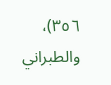٣٥٦)، والطبراني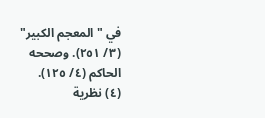في "المعجم الكبير" (٣/ ٢٥١). وصححه الحاكم (٤/ ١٢٥).
(٤) نظرية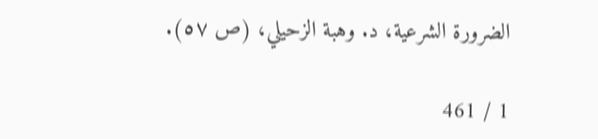الضرورة الشرعية، د. وهبة الزحيلي، (ص ٥٧).

1 / 461